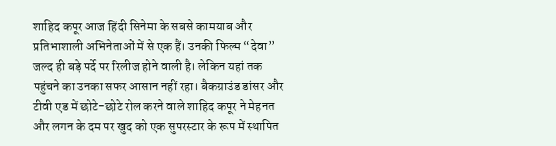शाहिद कपूर आज हिंदी सिनेमा के सबसे कामयाब और प्रतिभाशाली अभिनेताओं में से एक हैं। उनकी फिल्म “देवा” जल्द ही बड़े पर्दे पर रिलीज होने वाली है। लेकिन यहां तक पहुंचने का उनका सफर आसान नहीं रहा। बैकग्राउंड डांसर और टीवी एड में छोटे-छोटे रोल करने वाले शाहिद कपूर ने मेहनत और लगन के दम पर खुद को एक सुपरस्टार के रूप में स्थापित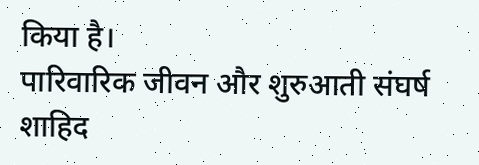किया है।
पारिवारिक जीवन और शुरुआती संघर्ष
शाहिद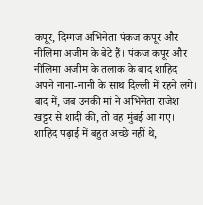कपूर, दिग्गज अभिनेता पंकज कपूर और नीलिमा अजीम के बेटे हैं। पंकज कपूर और नीलिमा अजीम के तलाक के बाद शाहिद अपने नाना-नानी के साथ दिल्ली में रहने लगे। बाद में, जब उनकी मां ने अभिनेता राजेश खट्टर से शादी की, तो वह मुंबई आ गए।
शाहिद पढ़ाई में बहुत अच्छे नहीं थे,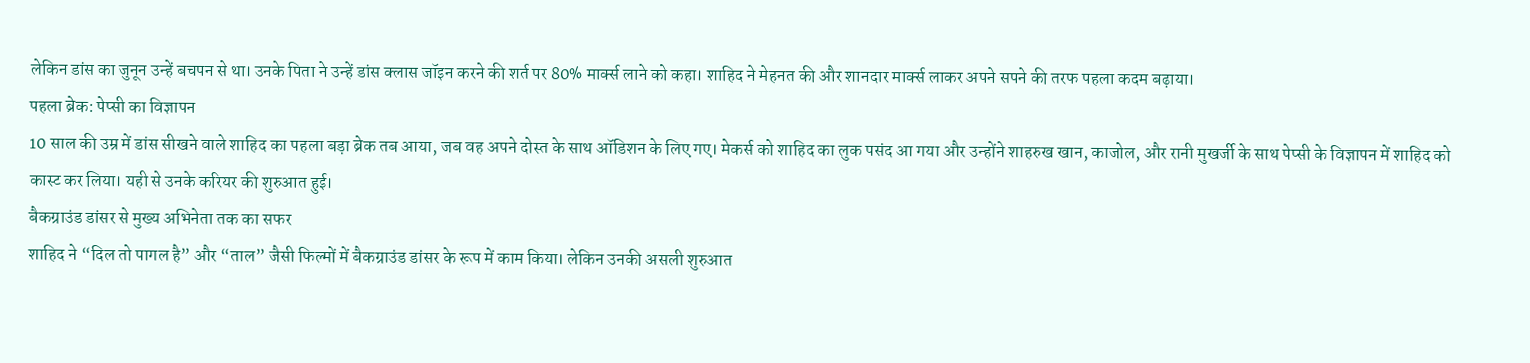लेकिन डांस का जुनून उन्हें बचपन से था। उनके पिता ने उन्हें डांस क्लास जॉइन करने की शर्त पर 80% मार्क्स लाने को कहा। शाहिद ने मेहनत की और शानदार मार्क्स लाकर अपने सपने की तरफ पहला कदम बढ़ाया।
पहला ब्रेक: पेप्सी का विज्ञापन
10 साल की उम्र में डांस सीखने वाले शाहिद का पहला बड़ा ब्रेक तब आया, जब वह अपने दोस्त के साथ ऑडिशन के लिए गए। मेकर्स को शाहिद का लुक पसंद आ गया और उन्होंने शाहरुख खान, काजोल, और रानी मुखर्जी के साथ पेप्सी के विज्ञापन में शाहिद को कास्ट कर लिया। यही से उनके करियर की शुरुआत हुई।
बैकग्राउंड डांसर से मुख्य अभिनेता तक का सफर
शाहिद ने “दिल तो पागल है” और “ताल” जैसी फिल्मों में बैकग्राउंड डांसर के रूप में काम किया। लेकिन उनकी असली शुरुआत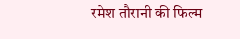रमेश तौरानी की फिल्म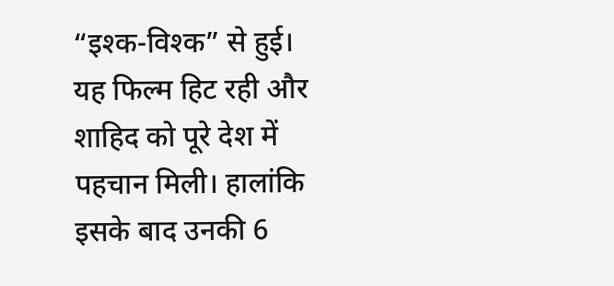“इश्क-विश्क” से हुई। यह फिल्म हिट रही और शाहिद को पूरे देश में पहचान मिली। हालांकि इसके बाद उनकी 6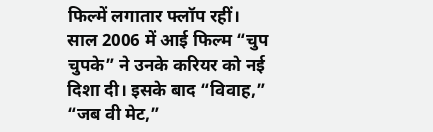फिल्में लगातार फ्लॉप रहीं।
साल 2006 में आई फिल्म “चुप चुपके” ने उनके करियर को नई दिशा दी। इसके बाद “विवाह,” “जब वी मेट,”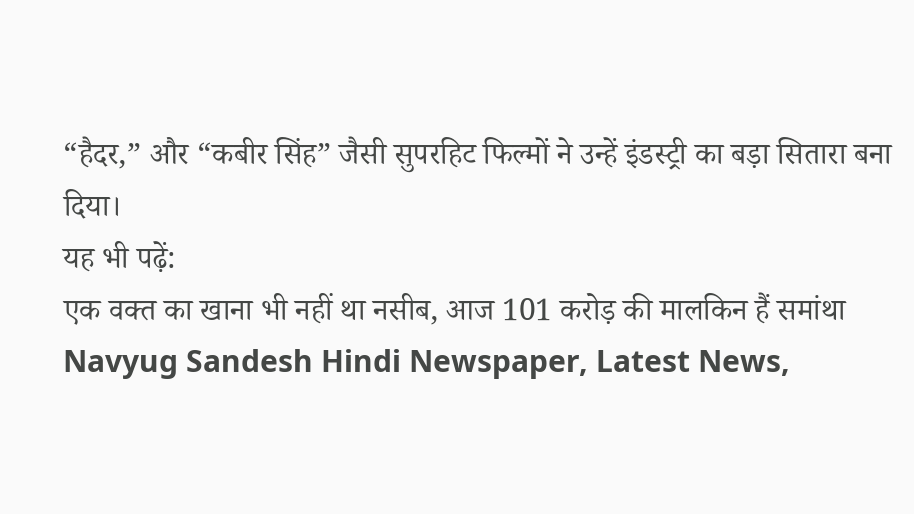“हैदर,” और “कबीर सिंह” जैसी सुपरहिट फिल्मों ने उन्हें इंडस्ट्री का बड़ा सितारा बना दिया।
यह भी पढ़ें:
एक वक्त का खाना भी नहीं था नसीब, आज 101 करोड़ की मालकिन हैं समांथा
Navyug Sandesh Hindi Newspaper, Latest News,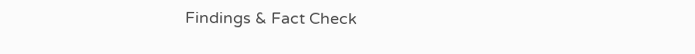Findings & Fact Check